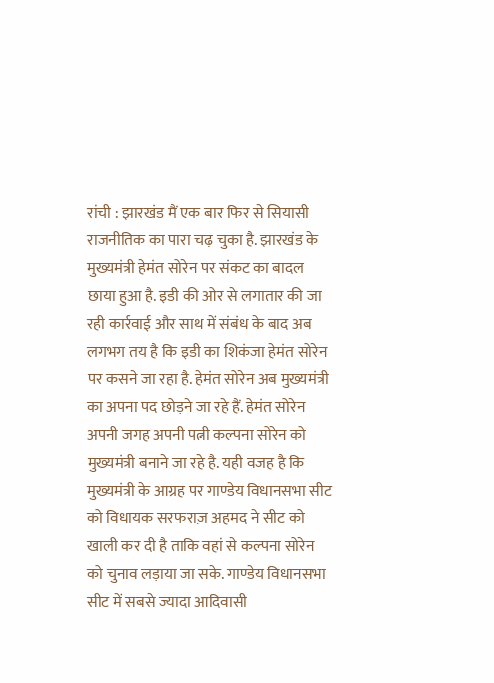रांची : झारखंड मैं एक बार फिर से सियासी राजनीतिक का पारा चढ़ चुका है. झारखंड के मुख्यमंत्री हेमंत सोरेन पर संकट का बादल छाया हुआ है. इडी की ओर से लगातार की जा रही कार्रवाई और साथ में संबंध के बाद अब लगभग तय है कि इडी का शिकंजा हेमंत सोरेन पर कसने जा रहा है. हेमंत सोरेन अब मुख्यमंत्री का अपना पद छोड़ने जा रहे हैं. हेमंत सोरेन अपनी जगह अपनी पत्नी कल्पना सोरेन को मुख्यमंत्री बनाने जा रहे है. यही वजह है कि मुख्यमंत्री के आग्रह पर गाण्डेय विधानसभा सीट को विधायक सरफराज़ अहमद ने सीट को खाली कर दी है ताकि वहां से कल्पना सोरेन को चुनाव लड़ाया जा सके. गाण्डेय विधानसभा सीट में सबसे ज्यादा आदिवासी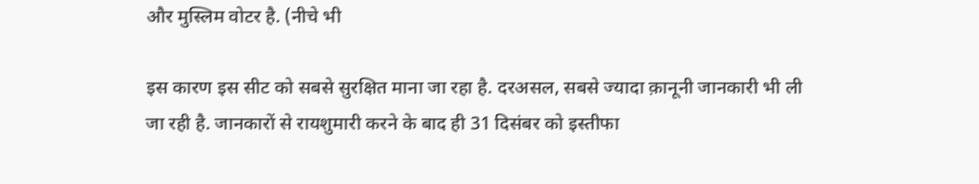और मुस्लिम वोटर है. (नीचे भी

इस कारण इस सीट को सबसे सुरक्षित माना जा रहा है. दरअसल, सबसे ज्यादा क़ानूनी जानकारी भी ली जा रही है. जानकारों से रायशुमारी करने के बाद ही 31 दिसंबर को इस्तीफा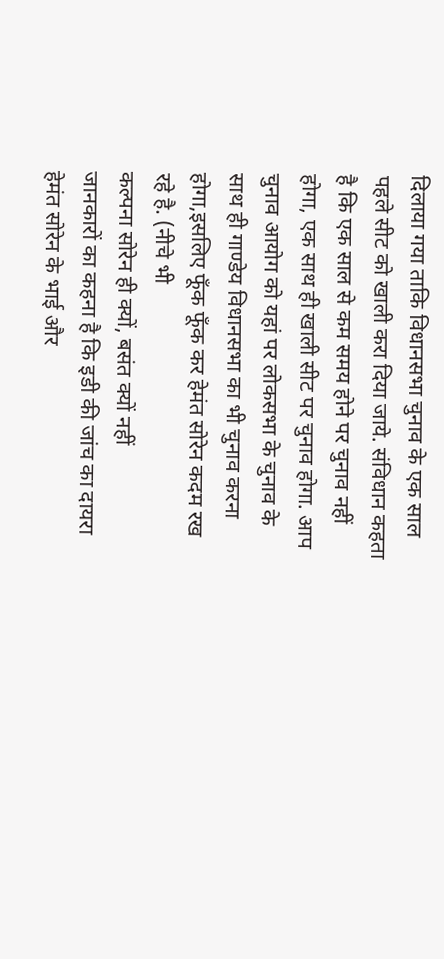दिलाया गया ताकि विधानसभा चुनाव के एक साल पहले सीट को खाली करा दिया जाये. संविधान कहता है कि एक साल से कम समय होने पर चुनाव नहीं होगा, एक साथ ही खाली सीट पर चुनाव होगा. आप चुनाव आयोग को यहां पर लोकसभा के चुनाव के साथ ही गाण्डेय विधानसभा का भी चुनाव करना होगा,इसलिए फूँक फूँक कर हेमंत सोरेन कदम रख रहे है. (नीचे भी
कल्पना सोरेन ही क्यों, बसंत क्यों नहीं
जानकारों का कहना है कि इडी की जांच का दायरा हेमंत सोरेन के भाई और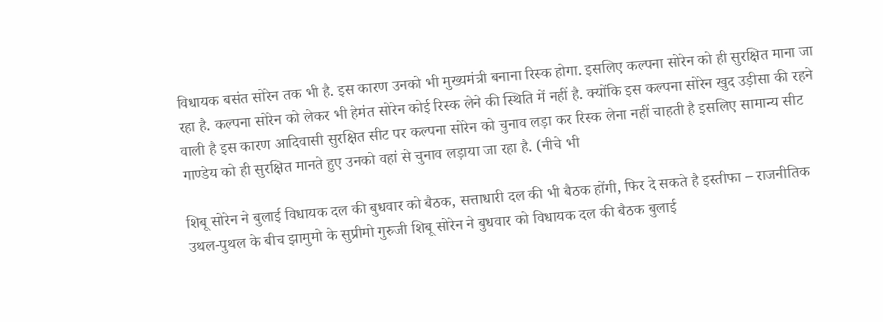विधायक बसंत सोरेन तक भी है. इस कारण उनको भी मुख्यमंत्री बनाना रिस्क होगा. इसलिए कल्पना सोरेन को ही सुरक्षित माना जा रहा है. कल्पना सोरेन को लेकर भी हेमंत सोरेन कोई रिस्क लेने की स्थिति में नहीं है. क्योंकि इस कल्पना सोरेन खुद उड़ीसा की रहने वाली है इस कारण आदिवासी सुरक्षित सीट पर कल्पना सोरेन को चुनाव लड़ा कर रिस्क लेना नहीं चाहती है इसलिए सामान्य सीट गाण्डेय को ही सुरक्षित मानते हुए उनको वहां से चुनाव लड़ाया जा रहा है. (नीचे भी

शिबू सोरेन ने बुलाई विधायक दल की बुधवार को बैठक, सत्ताधारी दल की भी बैठक होंगी, फिर दे सकते है इस्तीफा – राजनीतिक उथल-पुथल के बीच झामुमो के सुप्रीमो गुरुजी शिबू सोरेन ने बुधवार को विधायक दल की बैठक बुलाई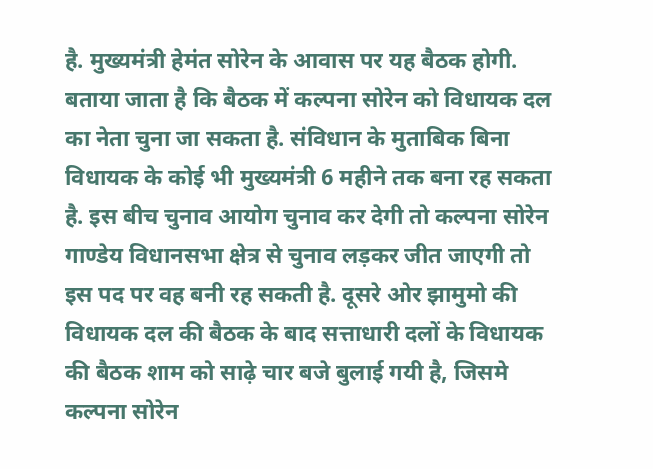है. मुख्यमंत्री हेमंत सोरेन के आवास पर यह बैठक होगी. बताया जाता है कि बैठक में कल्पना सोरेन को विधायक दल का नेता चुना जा सकता है. संविधान के मुताबिक बिना विधायक के कोई भी मुख्यमंत्री 6 महीने तक बना रह सकता है. इस बीच चुनाव आयोग चुनाव कर देगी तो कल्पना सोरेन गाण्डेय विधानसभा क्षेत्र से चुनाव लड़कर जीत जाएगी तो इस पद पर वह बनी रह सकती है. दूसरे ओर झामुमो की विधायक दल की बैठक के बाद सत्ताधारी दलों के विधायक की बैठक शाम को साढ़े चार बजे बुलाई गयी है, जिसमे कल्पना सोरेन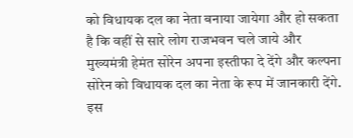को विधायक दल का नेता बनाया जायेगा और हो सकता है कि वहीं से सारे लोग राजभवन चले जाये और मुख्यमंत्री हेमंत सोरेन अपना इस्तीफा दे देंगे और कल्पना सोरेन को विधायक दल का नेता के रूप में जानकारी देंगे. इस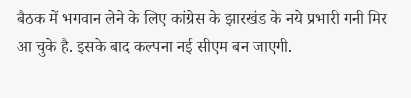बैठक में भगवान लेने के लिए कांग्रेस के झारखंड के नये प्रभारी गनी मिर आ चुके है. इसके बाद कल्पना नई सीएम बन जाएगी.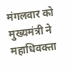मंगलवार को मुख्यमंत्री ने महाधिवक्ता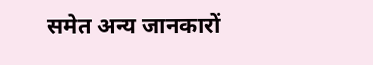समेत अन्य जानकारों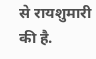से रायशुमारी की है.